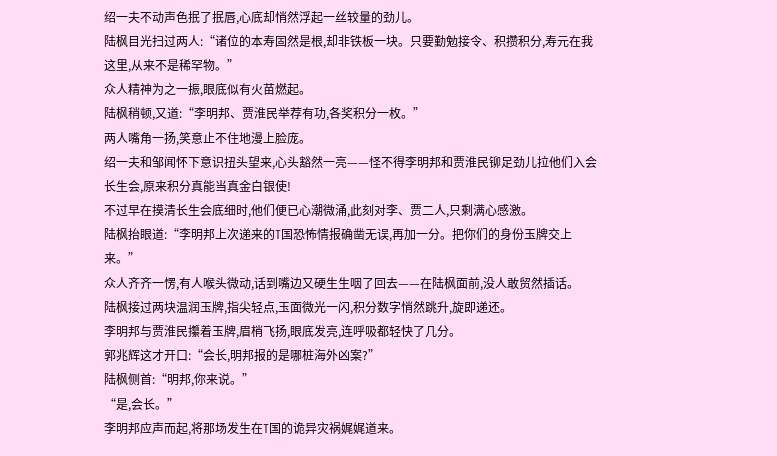绍一夫不动声色抿了抿唇,心底却悄然浮起一丝较量的劲儿。
陆枫目光扫过两人:“诸位的本寿固然是根,却非铁板一块。只要勤勉接令、积攒积分,寿元在我这里,从来不是稀罕物。”
众人精神为之一振,眼底似有火苗燃起。
陆枫稍顿,又道:“李明邦、贾淮民举荐有功,各奖积分一枚。”
两人嘴角一扬,笑意止不住地漫上脸庞。
绍一夫和邹闻怀下意识扭头望来,心头豁然一亮——怪不得李明邦和贾淮民铆足劲儿拉他们入会长生会,原来积分真能当真金白银使!
不过早在摸清长生会底细时,他们便已心潮微涌,此刻对李、贾二人,只剩满心感激。
陆枫抬眼道:“李明邦上次递来的T国恐怖情报确凿无误,再加一分。把你们的身份玉牌交上来。”
众人齐齐一愣,有人喉头微动,话到嘴边又硬生生咽了回去——在陆枫面前,没人敢贸然插话。
陆枫接过两块温润玉牌,指尖轻点,玉面微光一闪,积分数字悄然跳升,旋即递还。
李明邦与贾淮民攥着玉牌,眉梢飞扬,眼底发亮,连呼吸都轻快了几分。
郭兆辉这才开口:“会长,明邦报的是哪桩海外凶案?”
陆枫侧首:“明邦,你来说。”
“是,会长。”
李明邦应声而起,将那场发生在T国的诡异灾祸娓娓道来。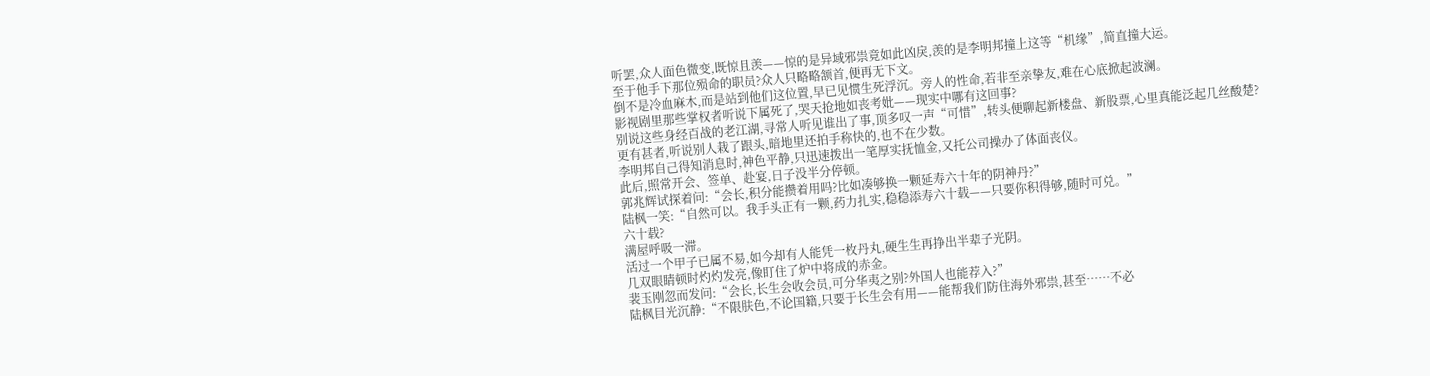听罢,众人面色微变,既惊且羡——惊的是异域邪祟竟如此凶戾,羡的是李明邦撞上这等“机缘”,简直撞大运。
至于他手下那位殒命的职员?众人只略略颔首,便再无下文。
倒不是冷血麻木,而是站到他们这位置,早已见惯生死浮沉。旁人的性命,若非至亲挚友,难在心底掀起波澜。
影视剧里那些掌权者听说下属死了,哭天抢地如丧考妣——现实中哪有这回事?
别说这些身经百战的老江湖,寻常人听见谁出了事,顶多叹一声“可惜”,转头便聊起新楼盘、新股票,心里真能泛起几丝酸楚?
更有甚者,听说别人栽了跟头,暗地里还拍手称快的,也不在少数。
李明邦自己得知消息时,神色平静,只迅速拨出一笔厚实抚恤金,又托公司操办了体面丧仪。
此后,照常开会、签单、赴宴,日子没半分停顿。
郭兆辉试探着问:“会长,积分能攒着用吗?比如凑够换一颗延寿六十年的阴神丹?”
陆枫一笑:“自然可以。我手头正有一颗,药力扎实,稳稳添寿六十载——只要你积得够,随时可兑。”
六十载?
满屋呼吸一滞。
活过一个甲子已属不易,如今却有人能凭一枚丹丸,硬生生再挣出半辈子光阴。
几双眼睛顿时灼灼发亮,像盯住了炉中将成的赤金。
裴玉刚忽而发问:“会长,长生会收会员,可分华夷之别?外国人也能荐入?”
陆枫目光沉静:“不限肤色,不论国籍,只要于长生会有用——能帮我们防住海外邪祟,甚至……不必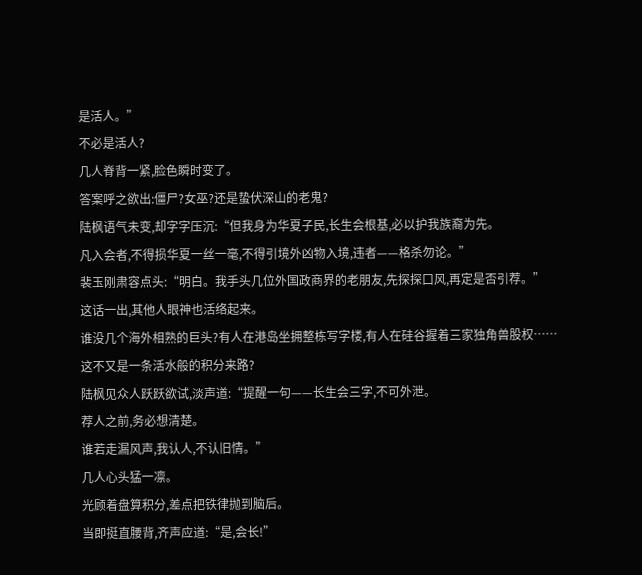是活人。”
不必是活人?
几人脊背一紧,脸色瞬时变了。
答案呼之欲出:僵尸?女巫?还是蛰伏深山的老鬼?
陆枫语气未变,却字字压沉:“但我身为华夏子民,长生会根基,必以护我族裔为先。
凡入会者,不得损华夏一丝一毫,不得引境外凶物入境,违者——格杀勿论。”
裴玉刚肃容点头:“明白。我手头几位外国政商界的老朋友,先探探口风,再定是否引荐。”
这话一出,其他人眼神也活络起来。
谁没几个海外相熟的巨头?有人在港岛坐拥整栋写字楼,有人在硅谷握着三家独角兽股权……
这不又是一条活水般的积分来路?
陆枫见众人跃跃欲试,淡声道:“提醒一句——长生会三字,不可外泄。
荐人之前,务必想清楚。
谁若走漏风声,我认人,不认旧情。”
几人心头猛一凛。
光顾着盘算积分,差点把铁律抛到脑后。
当即挺直腰背,齐声应道:“是,会长!”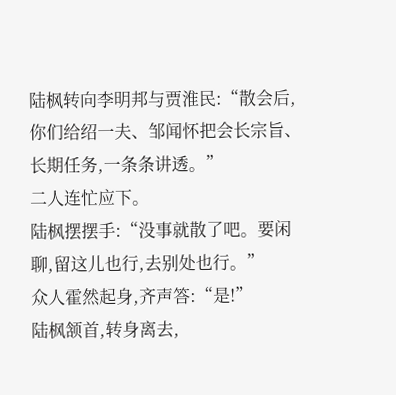陆枫转向李明邦与贾淮民:“散会后,你们给绍一夫、邹闻怀把会长宗旨、长期任务,一条条讲透。”
二人连忙应下。
陆枫摆摆手:“没事就散了吧。要闲聊,留这儿也行,去别处也行。”
众人霍然起身,齐声答:“是!”
陆枫颔首,转身离去,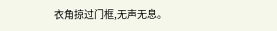衣角掠过门框,无声无息。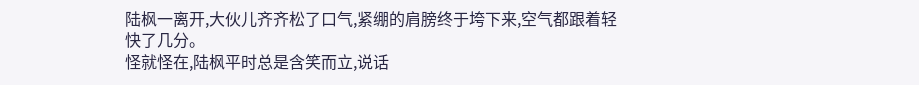陆枫一离开,大伙儿齐齐松了口气,紧绷的肩膀终于垮下来,空气都跟着轻快了几分。
怪就怪在,陆枫平时总是含笑而立,说话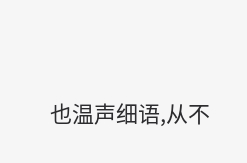也温声细语,从不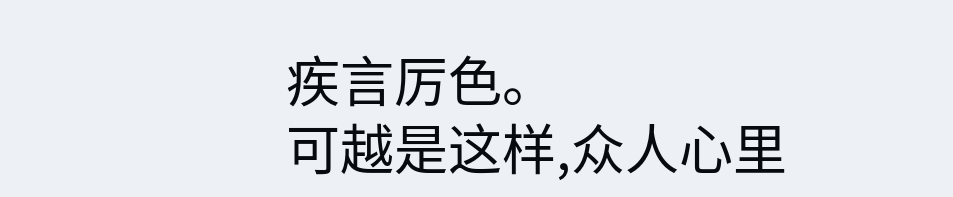疾言厉色。
可越是这样,众人心里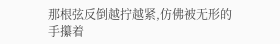那根弦反倒越拧越紧,仿佛被无形的手攥着